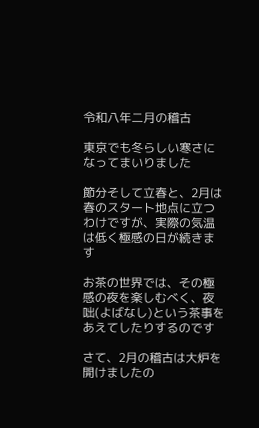令和八年二月の稽古

東京でも冬らしい寒さになってまいりました

節分そして立春と、2月は春のスタート地点に立つわけですが、実際の気温は低く極感の日が続きます

お茶の世界では、その極感の夜を楽しむべく、夜咄(よばなし)という茶事をあえてしたりするのです

さて、2月の稽古は大炉を開けましたの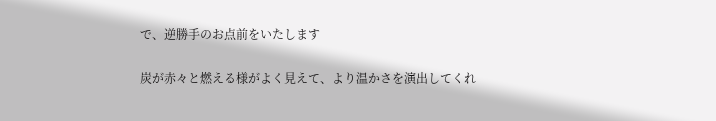で、逆勝手のお点前をいたします

炭が赤々と燃える様がよく見えて、より温かさを演出してくれ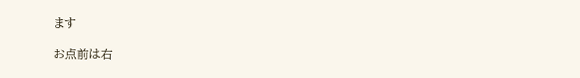ます

お点前は右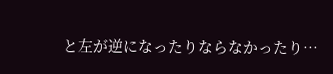と左が逆になったりならなかったり…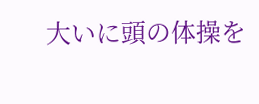大いに頭の体操を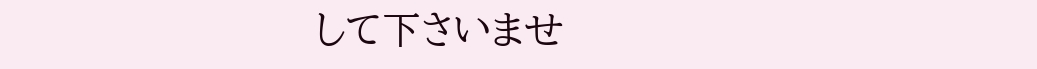して下さいませ